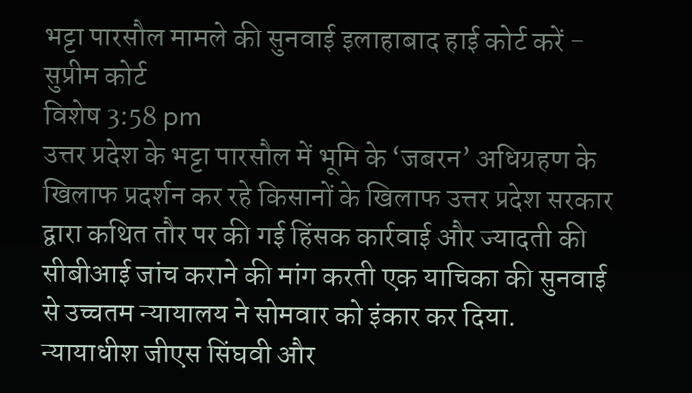भट्टा पारसौल मामले की सुनवाई इलाहाबाद हाई कोर्ट करें - सुप्रीम कोर्ट
विशेष 3:58 pm
उत्तर प्रदेश के भट्टा पारसौल में भूमि के ‘जबरन’ अधिग्रहण के खिलाफ प्रदर्शन कर रहे किसानों के खिलाफ उत्तर प्रदेश सरकार द्वारा कथित तौर पर की गई हिंसक कार्रवाई और ज्यादती की सीबीआई जांच कराने की मांग करती एक याचिका की सुनवाई से उच्चतम न्यायालय ने सोमवार को इंकार कर दिया.
न्यायाधीश जीएस सिंघवी और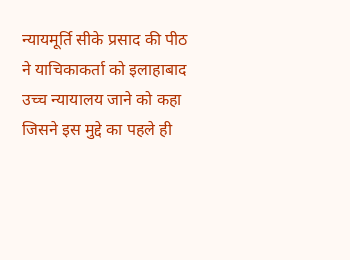न्यायमूर्ति सीके प्रसाद की पीठ ने याचिकाकर्ता को इलाहाबाद उच्च न्यायालय जाने को कहा जिसने इस मुद्दे का पहले ही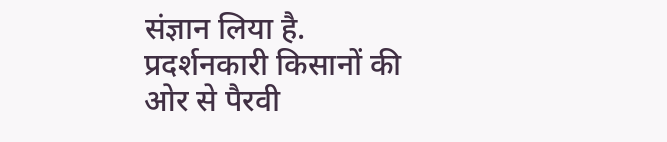संज्ञान लिया है.
प्रदर्शनकारी किसानों की ओर से पैरवी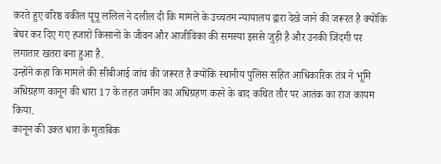करते हुए वरिष्ठ वकील यूयू ललिल ने दलील दी कि मामले के उच्चतम न्यायालय द्वारा देखे जाने की जरूरत है क्योंकि बेघर कर दिए गए हजारों किसानों के जीवन और आजीविका की समस्या इससे जुड़ी है और उनकी जिंदगी पर लगातार खतरा बना हुआ है.
उन्होंने कहा कि मामले की सीबीआई जांच की जरूरत है क्योंकि स्थानीय पुलिस सहित आधिकारिक तंत्र ने भूमि अधिग्रहण कानून की धारा 17 के तहत जमीन का अधिग्रहण करने के बाद कथित तौर पर आतंक का राज कायम किया.
कानून की उक्त धारा के मुताबिक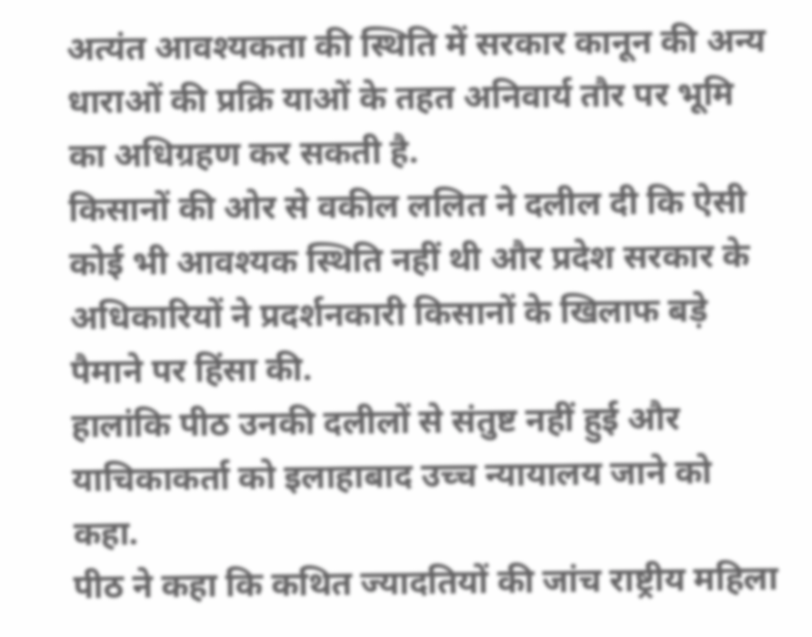अत्यंत आवश्यकता की स्थिति में सरकार कानून की अन्य धाराओं की प्रक्रि याओं के तहत अनिवार्य तौर पर भूमि का अधिग्रहण कर सकती है.
किसानों की ओर से वकील ललित ने दलील दी कि ऐसी कोई भी आवश्यक स्थिति नहीं थी और प्रदेश सरकार के अधिकारियों ने प्रदर्शनकारी किसानों के खिलाफ बड़े पैमाने पर हिंसा की.
हालांकि पीठ उनकी दलीलों से संतुष्ट नहीं हुई और याचिकाकर्ता को इलाहाबाद उच्च न्यायालय जाने को कहा.
पीठ ने कहा कि कथित ज्यादतियों की जांच राष्ट्रीय महिला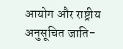आयोग और राष्ट्रीय अनुसूचित जाति-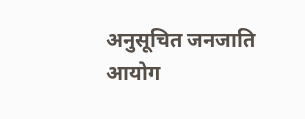अनुसूचित जनजाति आयोग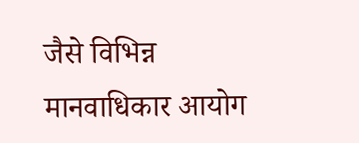जैसे विभिन्न मानवाधिकार आयोग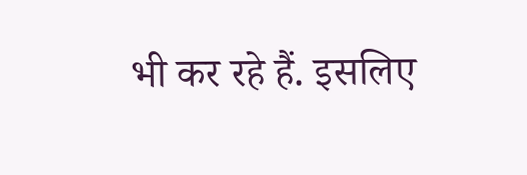भी कर रहे हैं. इसलिए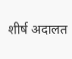शीर्ष अदालत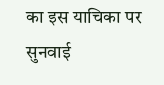का इस याचिका पर सुनवाई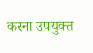करना उपयुक्त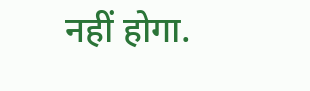नहीं होगा.